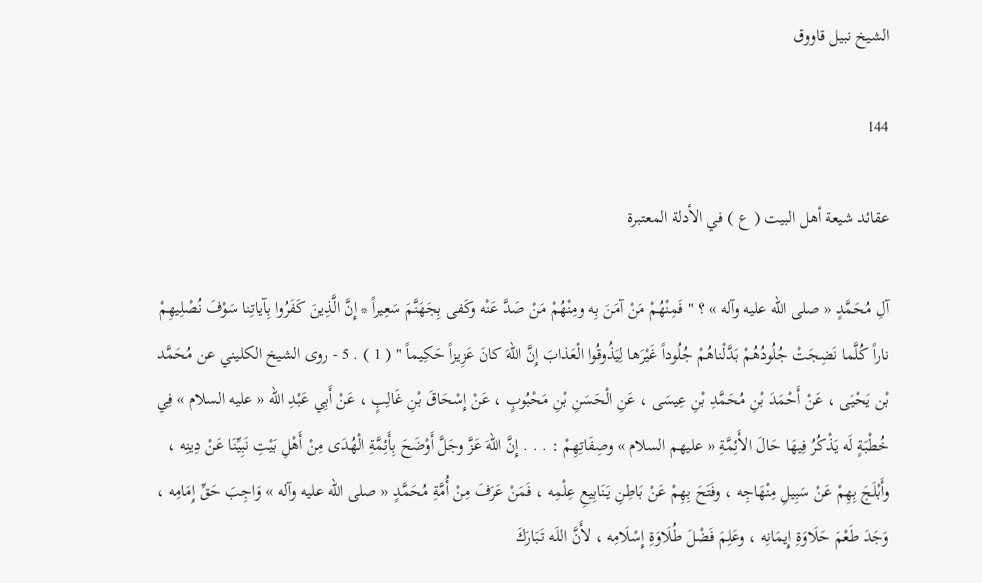الشيخ نبيل قاووق

144

عقائد شيعة أهل البيت ( ع ) في الأدلة المعتبرة

آلِ مُحَمَّدٍ « صلى الله عليه وآله » ؟ " فَمِنْهُمْ مَنْ آمَنَ بِه ومِنْهُمْ مَنْ صَدَّ عَنْه وكَفى بِجَهَنَّمَ سَعِيراً * إِنَّ الَّذِينَ كَفَرُوا بِآياتِنا سَوْفَ نُصْلِيهِمْ ناراً كُلَّما نَضِجَتْ جُلُودُهُمْ بَدَّلْناهُمْ جُلُوداً غَيْرَها لِيَذُوقُوا الْعَذابَ إِنَّ اللهَ كانَ عَزِيزاً حَكِيماً " ( 1 ) . 5 - روى الشيخ الكليني عن مُحَمَّد بْن يَحْيَى ، عَنْ أَحْمَدَ بْنِ مُحَمَّدِ بْنِ عِيسَى ، عَنِ الْحَسَنِ بْنِ مَحْبُوبٍ ، عَنْ إِسْحَاقَ بْنِ غَالِبٍ ، عَنْ أَبِي عَبْدِ الله « عليه السلام » فِي خُطْبَةٍ لَه يَذْكُرُ فِيهَا حَالَ الأَئِمَّةِ « عليهم السلام » وصِفَاتِهِمْ : . . . إِنَّ اللهَ عَزَّ وجَلَّ أَوْضَحَ بِأَئِمَّةِ الْهُدَى مِنْ أَهْلِ بَيْتِ نَبِيِّنَا عَنْ دِينِه ، وأَبْلَجَ بِهِمْ عَنْ سَبِيلِ مِنْهَاجِه ، وفَتَحَ بِهِمْ عَنْ بَاطِنِ يَنَابِيعِ عِلْمِه ، فَمَنْ عَرَفَ مِنْ أُمَّةِ مُحَمَّدٍ « صلى الله عليه وآله » وَاجِبَ حَقِّ إِمَامِه ، وَجَدَ طَعْمَ حَلَاوَةِ إِيمَانِه ، وعَلِمَ فَضْلَ طُلَاوَةِ إِسْلَامِه ، لأَنَّ اللَه تَبَارَكَ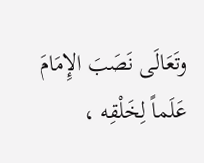وتَعَالَى نَصَبَ الإِمَامَ عَلَماً لِخَلْقِه ،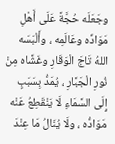وجَعَلَه حُجَّةً عَلَى أَهْلِ مَوَادِّه وعَالَمِه ، وأَلْبَسَه اللهُ تَاجَ الْوَقَارِ وغَشَّاه مِنْ نُورِ الْجَبَّارِ ، يُمَدُّ بِسَبَبٍ إِلَى السَّمَاءِ لَا يَنْقَطِعُ عَنْه مَوَادُّه ، ولَا يُنَالُ مَا عِنْدَ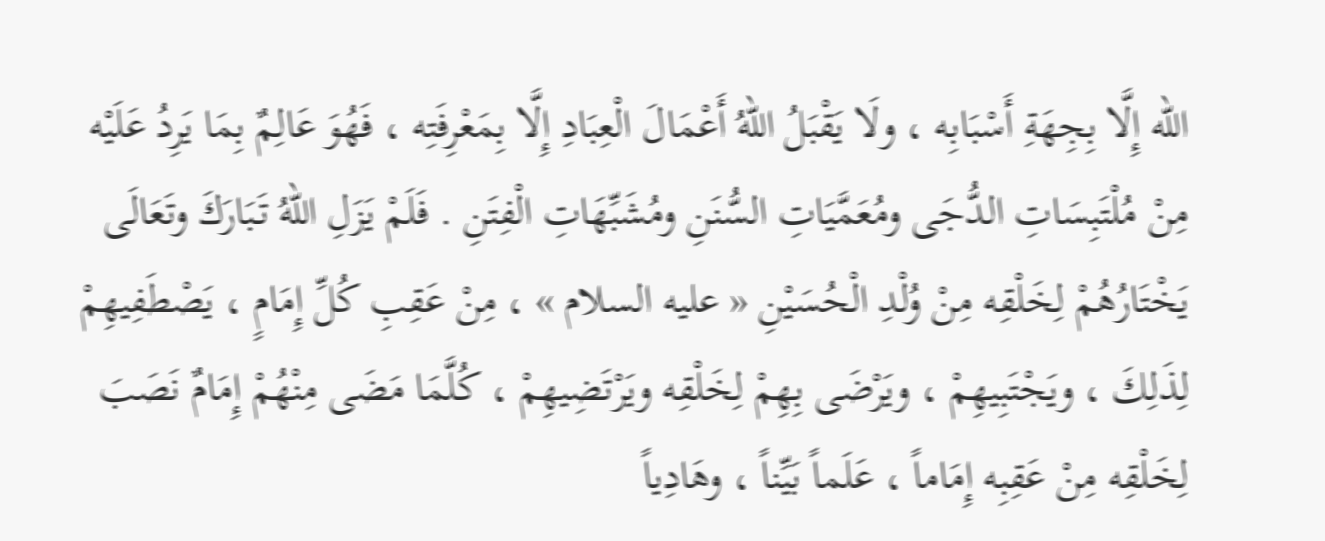الله إِلَّا بِجِهَةِ أَسْبَابِه ، ولَا يَقْبَلُ اللهُ أَعْمَالَ الْعِبَادِ إِلَّا بِمَعْرِفَتِه ، فَهُوَ عَالِمٌ بِمَا يَرِدُ عَلَيْه مِنْ مُلْتَبِسَاتِ الدُّجَى ومُعَمَّيَاتِ السُّنَنِ ومُشَبِّهَاتِ الْفِتَنِ . فَلَمْ يَزَلِ اللهُ تَبَارَكَ وتَعَالَى يَخْتَارُهُمْ لِخَلْقِه مِنْ وُلْدِ الْحُسَيْنِ « عليه السلام » ، مِنْ عَقِبِ كُلِّ إِمَامٍ ، يَصْطَفِيهِمْ لِذَلِكَ ، ويَجْتَبِيهِمْ ، ويَرْضَى بِهِمْ لِخَلْقِه ويَرْتَضِيهِمْ ، كُلَّمَا مَضَى مِنْهُمْ إِمَامٌ نَصَبَ لِخَلْقِه مِنْ عَقِبِه إِمَاماً ، عَلَماً بَيِّناً ، وهَادِياً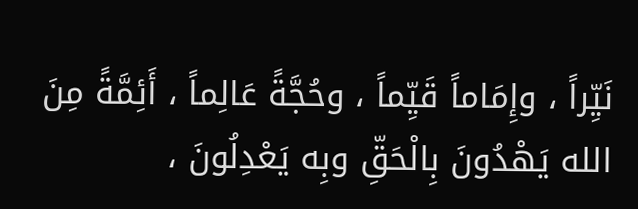نَيِّراً ، وإِمَاماً قَيِّماً ، وحُجَّةً عَالِماً ، أَئِمَّةً مِنَ الله يَهْدُونَ بِالْحَقِّ وبِه يَعْدِلُونَ ،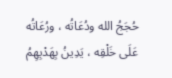حُجَجُ الله ودُعَاتُه ، ورُعَاتُه عَلَى خَلْقِه ، يَدِينُ بِهَدْيِهِمُ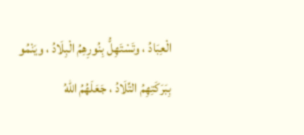الْعِبَادُ ، وتَسْتَهِلُّ بِنُورِهِمُ الْبِلَادُ ، ويَنْمُو بِبَرَكَتِهِمُ التِّلَادُ ، جَعَلَهُمُ اللهُ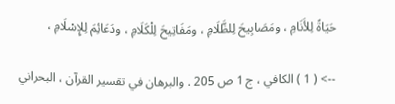حَيَاةً لِلأَنَامِ ، ومَصَابِيحَ لِلظَّلَامِ ، ومَفَاتِيحَ لِلْكَلَامِ ، ودَعَائِمَ لِلإِسْلَامِ ،

--> ( 1 ) الكافي ، ج 1 ص 205 . والبرهان في تقسير القرآن ، البحراني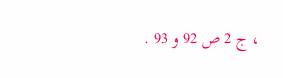، ج 2 ص 92 و 93 .